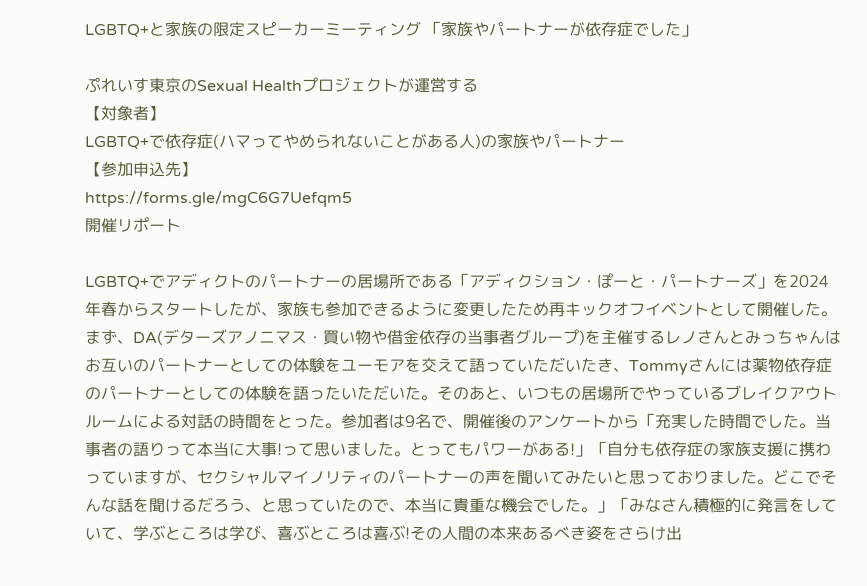LGBTQ+と家族の限定スピーカーミーティング 「家族やパートナーが依存症でした」

ぷれいす東京のSexual Healthプロジェクトが運営する
【対象者】
LGBTQ+で依存症(ハマってやめられないことがある人)の家族やパートナー
【参加申込先】
https://forms.gle/mgC6G7Uefqm5
開催リポート

LGBTQ+でアディクトのパートナーの居場所である「アディクション・ぽーと・パートナーズ」を2024年春からスタートしたが、家族も参加できるように変更したため再キックオフイベントとして開催した。まず、DA(デターズアノニマス・買い物や借金依存の当事者グループ)を主催するレノさんとみっちゃんはお互いのパートナーとしての体験をユーモアを交えて語っていただいたき、Tommyさんには薬物依存症のパートナーとしての体験を語ったいただいた。そのあと、いつもの居場所でやっているブレイクアウトルームによる対話の時間をとった。参加者は9名で、開催後のアンケートから「充実した時間でした。当事者の語りって本当に大事!って思いました。とってもパワーがある!」「自分も依存症の家族支援に携わっていますが、セクシャルマイノリティのパートナーの声を聞いてみたいと思っておりました。どこでそんな話を聞けるだろう、と思っていたので、本当に貴重な機会でした。」「みなさん積極的に発言をしていて、学ぶところは学び、喜ぶところは喜ぶ!その人間の本来あるべき姿をさらけ出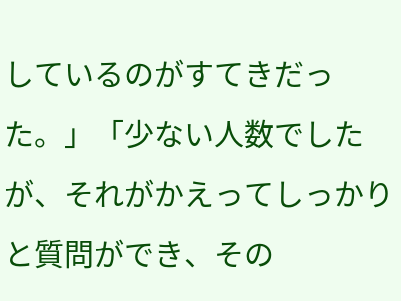しているのがすてきだった。」「少ない人数でしたが、それがかえってしっかりと質問ができ、その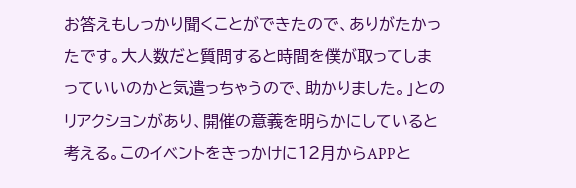お答えもしっかり聞くことができたので、ありがたかったです。大人数だと質問すると時間を僕が取ってしまっていいのかと気遣っちゃうので、助かりました。」とのリアクションがあり、開催の意義を明らかにしていると考える。このイベントをきっかけに12月からAPPと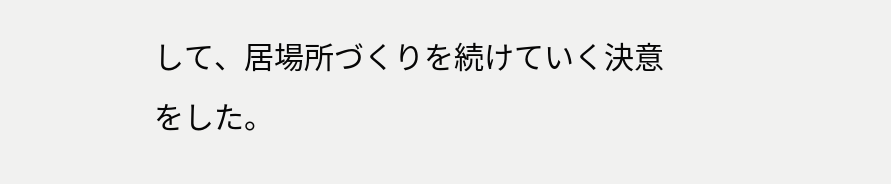して、居場所づくりを続けていく決意をした。